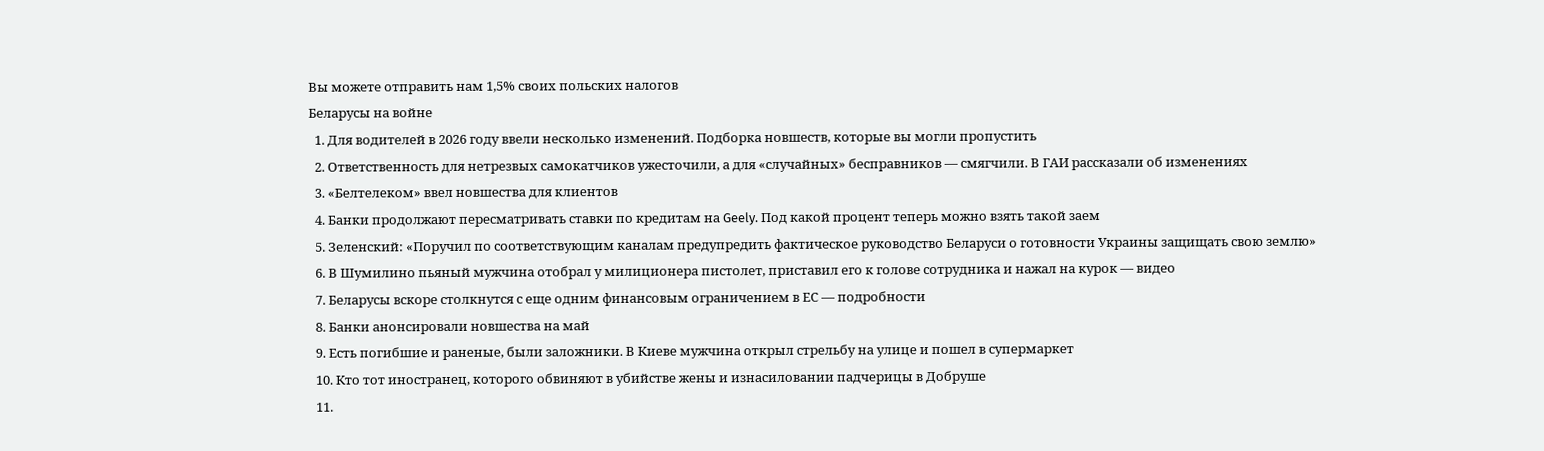Вы можете отправить нам 1,5% своих польских налогов
Беларусы на войне
  1. Для водителей в 2026 году ввели несколько изменений. Подборка новшеств, которые вы могли пропустить
  2. Ответственность для нетрезвых самокатчиков ужесточили, а для «случайных» бесправников — смягчили. В ГАИ рассказали об изменениях
  3. «Белтелеком» ввел новшества для клиентов
  4. Банки продолжают пересматривать ставки по кредитам на Geely. Под какой процент теперь можно взять такой заем
  5. Зеленский: «Поручил по соответствующим каналам предупредить фактическое руководство Беларуси о готовности Украины защищать свою землю»
  6. В Шумилино пьяный мужчина отобрал у милиционера пистолет, приставил его к голове сотрудника и нажал на курок — видео
  7. Беларусы вскоре столкнутся с еще одним финансовым ограничением в ЕС — подробности
  8. Банки анонсировали новшества на май
  9. Есть погибшие и раненые, были заложники. В Киеве мужчина открыл стрельбу на улице и пошел в супермаркет
  10. Кто тот иностранец, которого обвиняют в убийстве жены и изнасиловании падчерицы в Добруше
  11.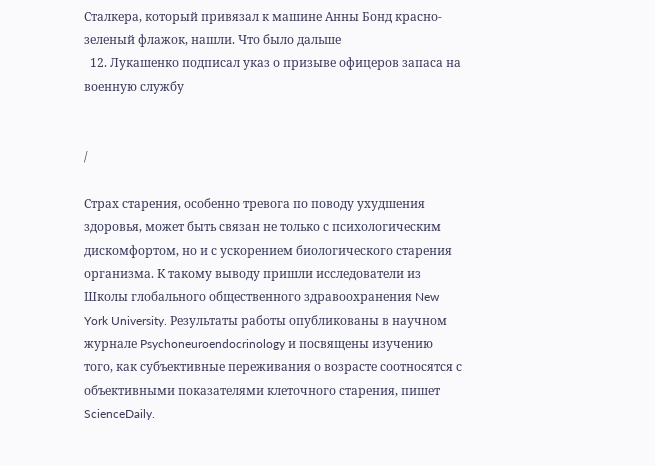Сталкера, который привязал к машине Анны Бонд красно-зеленый флажок, нашли. Что было дальше
  12. Лукашенко подписал указ о призыве офицеров запаса на военную службу


/

Страх старения, особенно тревога по поводу ухудшения здоровья, может быть связан не только с психологическим дискомфортом, но и с ускорением биологического старения организма. К такому выводу пришли исследователи из Школы глобального общественного здравоохранения New York University. Результаты работы опубликованы в научном журнале Psychoneuroendocrinology и посвящены изучению того, как субъективные переживания о возрасте соотносятся с объективными показателями клеточного старения, пишет ScienceDaily.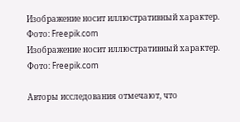Изображение носит иллюстративный характер. Фото: Freepik.com
Изображение носит иллюстративный характер. Фото: Freepik.com

Авторы исследования отмечают, что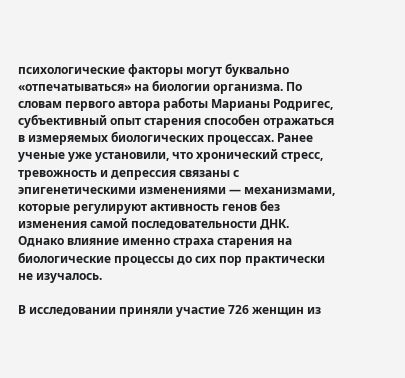психологические факторы могут буквально «отпечатываться» на биологии организма. По словам первого автора работы Марианы Родригес, субъективный опыт старения способен отражаться в измеряемых биологических процессах. Ранее ученые уже установили, что хронический стресс, тревожность и депрессия связаны с эпигенетическими изменениями — механизмами, которые регулируют активность генов без изменения самой последовательности ДНК. Однако влияние именно страха старения на биологические процессы до сих пор практически не изучалось.

В исследовании приняли участие 726 женщин из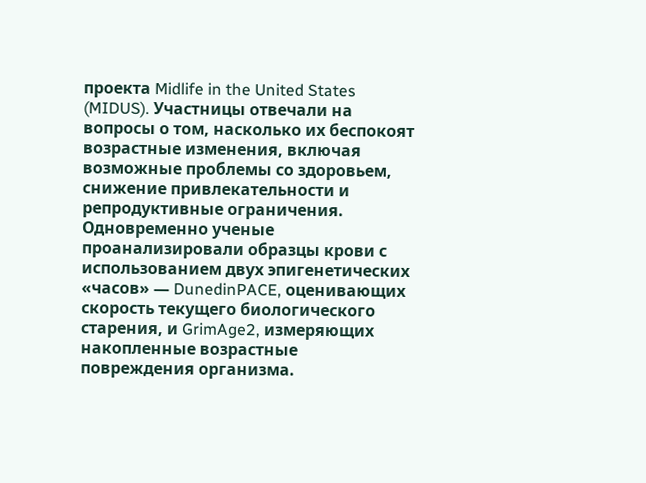проекта Midlife in the United States (MIDUS). Участницы отвечали на вопросы о том, насколько их беспокоят возрастные изменения, включая возможные проблемы со здоровьем, снижение привлекательности и репродуктивные ограничения. Одновременно ученые проанализировали образцы крови с использованием двух эпигенетических «часов» — DunedinPACE, оценивающих скорость текущего биологического старения, и GrimAge2, измеряющих накопленные возрастные повреждения организма.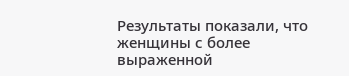Результаты показали, что женщины с более выраженной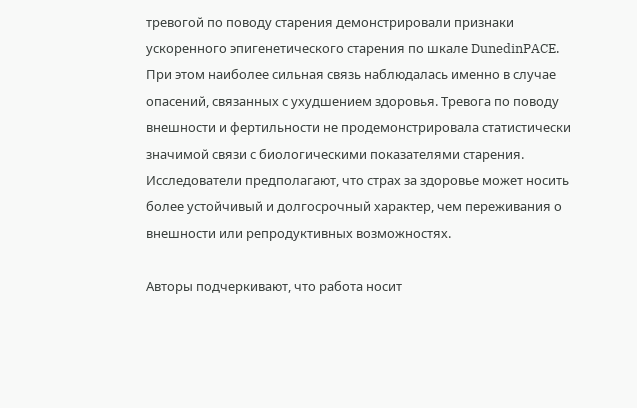тревогой по поводу старения демонстрировали признаки ускоренного эпигенетического старения по шкале DunedinPACE. При этом наиболее сильная связь наблюдалась именно в случае опасений, связанных с ухудшением здоровья. Тревога по поводу внешности и фертильности не продемонстрировала статистически значимой связи с биологическими показателями старения. Исследователи предполагают, что страх за здоровье может носить более устойчивый и долгосрочный характер, чем переживания о внешности или репродуктивных возможностях.

Авторы подчеркивают, что работа носит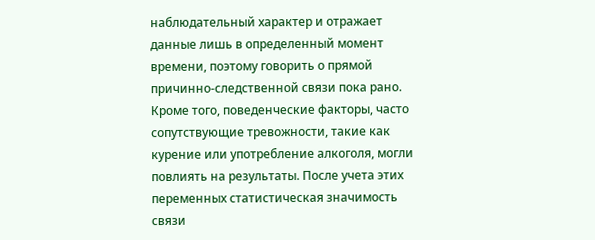наблюдательный характер и отражает данные лишь в определенный момент времени, поэтому говорить о прямой причинно-следственной связи пока рано. Кроме того, поведенческие факторы, часто сопутствующие тревожности, такие как курение или употребление алкоголя, могли повлиять на результаты. После учета этих переменных статистическая значимость связи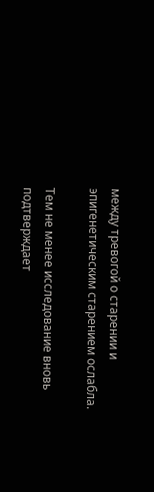между тревогой о старении и эпигенетическим старением ослабла.

Тем не менее исследование вновь подтверждает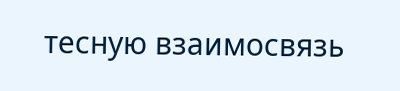тесную взаимосвязь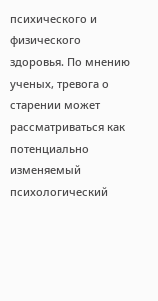психического и физического здоровья. По мнению ученых, тревога о старении может рассматриваться как потенциально изменяемый психологический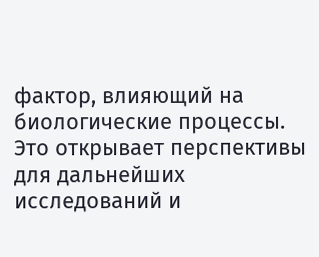фактор, влияющий на биологические процессы. Это открывает перспективы для дальнейших исследований и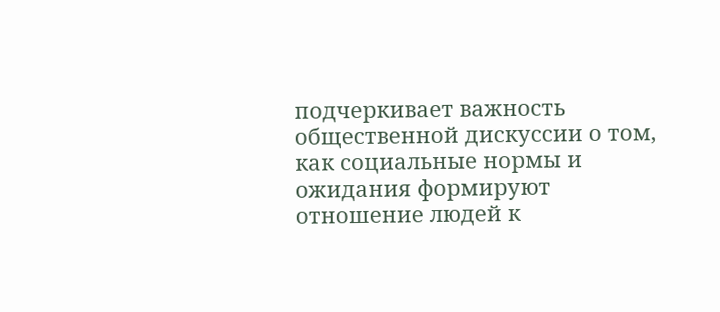подчеркивает важность общественной дискуссии о том, как социальные нормы и ожидания формируют отношение людей к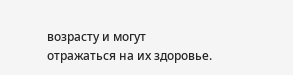возрасту и могут отражаться на их здоровье.